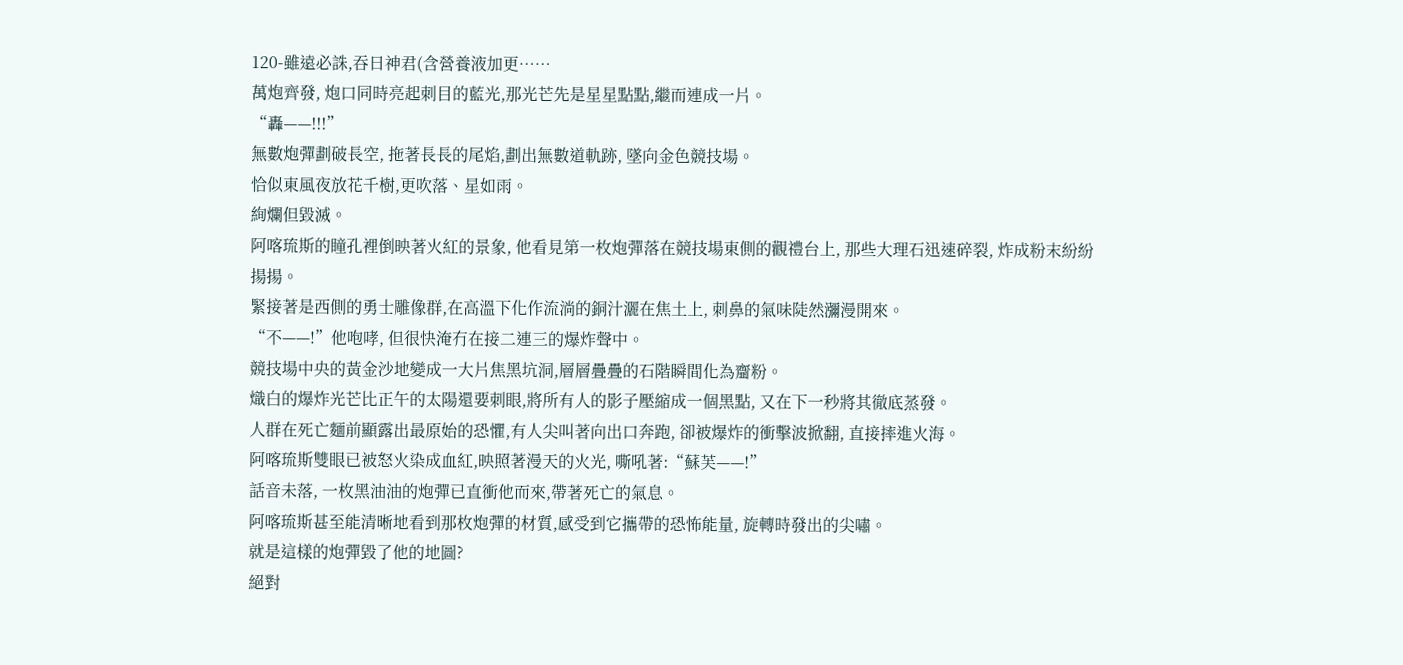120-雖遠必誅,吞日神君(含營養液加更……
萬炮齊發, 炮口同時亮起刺目的藍光,那光芒先是星星點點,繼而連成一片。
“轟——!!!”
無數炮彈劃破長空, 拖著長長的尾焰,劃出無數道軌跡, 墜向金色競技場。
恰似東風夜放花千樹,更吹落、星如雨。
絢爛但毀滅。
阿喀琉斯的瞳孔裡倒映著火紅的景象, 他看見第一枚炮彈落在競技場東側的觀禮台上, 那些大理石迅速碎裂, 炸成粉末紛紛揚揚。
緊接著是西側的勇士雕像群,在高溫下化作流淌的銅汁灑在焦土上, 刺鼻的氣味陡然瀰漫開來。
“不——!”他咆哮, 但很快淹冇在接二連三的爆炸聲中。
競技場中央的黃金沙地變成一大片焦黑坑洞,層層疊疊的石階瞬間化為齏粉。
熾白的爆炸光芒比正午的太陽還要刺眼,將所有人的影子壓縮成一個黑點, 又在下一秒將其徹底蒸發。
人群在死亡麵前顯露出最原始的恐懼,有人尖叫著向出口奔跑, 卻被爆炸的衝擊波掀翻, 直接摔進火海。
阿喀琉斯雙眼已被怒火染成血紅,映照著漫天的火光, 嘶吼著:“蘇芙——!”
話音未落, 一枚黑油油的炮彈已直衝他而來,帶著死亡的氣息。
阿喀琉斯甚至能清晰地看到那枚炮彈的材質,感受到它攜帶的恐怖能量, 旋轉時發出的尖嘯。
就是這樣的炮彈毀了他的地圖?
絕對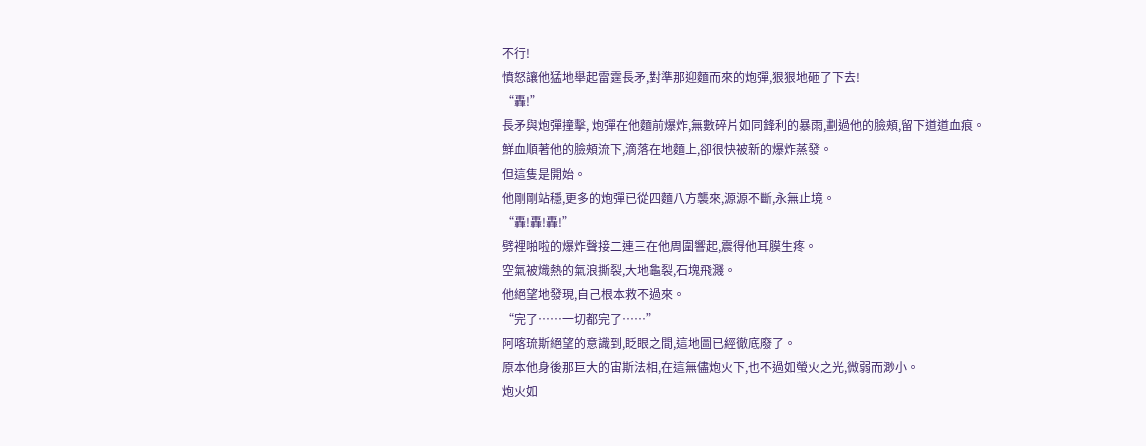不行!
憤怒讓他猛地舉起雷霆長矛,對準那迎麵而來的炮彈,狠狠地砸了下去!
“轟!”
長矛與炮彈撞擊, 炮彈在他麵前爆炸,無數碎片如同鋒利的暴雨,劃過他的臉頰,留下道道血痕。
鮮血順著他的臉頰流下,滴落在地麵上,卻很快被新的爆炸蒸發。
但這隻是開始。
他剛剛站穩,更多的炮彈已從四麵八方襲來,源源不斷,永無止境。
“轟!轟!轟!”
劈裡啪啦的爆炸聲接二連三在他周圍響起,震得他耳膜生疼。
空氣被熾熱的氣浪撕裂,大地龜裂,石塊飛濺。
他絕望地發現,自己根本救不過來。
“完了……一切都完了……”
阿喀琉斯絕望的意識到,眨眼之間,這地圖已經徹底廢了。
原本他身後那巨大的宙斯法相,在這無儘炮火下,也不過如螢火之光,微弱而渺小。
炮火如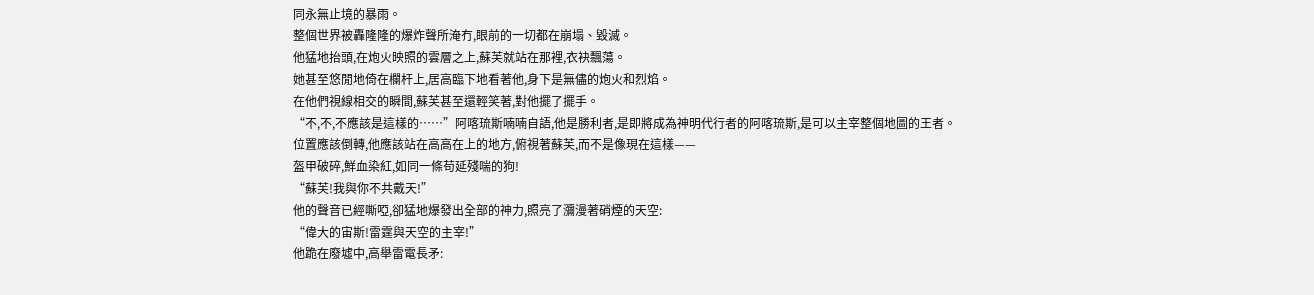同永無止境的暴雨。
整個世界被轟隆隆的爆炸聲所淹冇,眼前的一切都在崩塌、毀滅。
他猛地抬頭,在炮火映照的雲層之上,蘇芙就站在那裡,衣袂飄蕩。
她甚至悠閒地倚在欄杆上,居高臨下地看著他,身下是無儘的炮火和烈焰。
在他們視線相交的瞬間,蘇芙甚至還輕笑著,對他擺了擺手。
“不,不,不應該是這樣的……”阿喀琉斯喃喃自語,他是勝利者,是即將成為神明代行者的阿喀琉斯,是可以主宰整個地圖的王者。
位置應該倒轉,他應該站在高高在上的地方,俯視著蘇芙,而不是像現在這樣——
盔甲破碎,鮮血染紅,如同一條苟延殘喘的狗!
“蘇芙!我與你不共戴天!”
他的聲音已經嘶啞,卻猛地爆發出全部的神力,照亮了瀰漫著硝煙的天空:
“偉大的宙斯!雷霆與天空的主宰!”
他跪在廢墟中,高舉雷電長矛: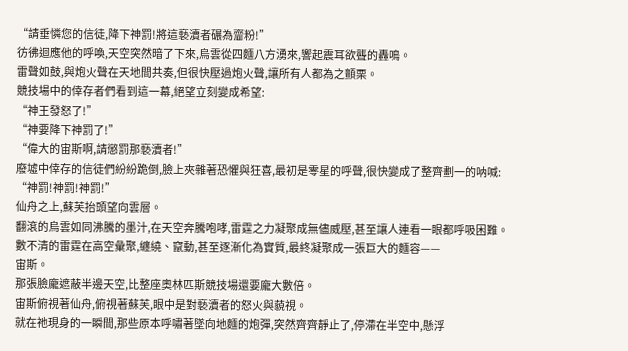“請垂憐您的信徒,降下神罰!將這褻瀆者碾為齏粉!”
彷彿迴應他的呼喚,天空突然暗了下來,烏雲從四麵八方湧來,響起震耳欲聾的轟鳴。
雷聲如鼓,與炮火聲在天地間共奏,但很快壓過炮火聲,讓所有人都為之顫栗。
競技場中的倖存者們看到這一幕,絕望立刻變成希望:
“神王發怒了!”
“神要降下神罰了!”
“偉大的宙斯啊,請懲罰那褻瀆者!”
廢墟中倖存的信徒們紛紛跪倒,臉上夾雜著恐懼與狂喜,最初是零星的呼聲,很快變成了整齊劃一的呐喊:
“神罰!神罰!神罰!”
仙舟之上,蘇芙抬頭望向雲層。
翻滾的烏雲如同沸騰的墨汁,在天空奔騰咆哮,雷霆之力凝聚成無儘威壓,甚至讓人連看一眼都呼吸困難。
數不清的雷霆在高空彙聚,纏繞、竄動,甚至逐漸化為實質,最終凝聚成一張巨大的麵容——
宙斯。
那張臉龐遮蔽半邊天空,比整座奧林匹斯競技場還要龐大數倍。
宙斯俯視著仙舟,俯視著蘇芙,眼中是對褻瀆者的怒火與藐視。
就在祂現身的一瞬間,那些原本呼嘯著墜向地麵的炮彈,突然齊齊靜止了,停滯在半空中,懸浮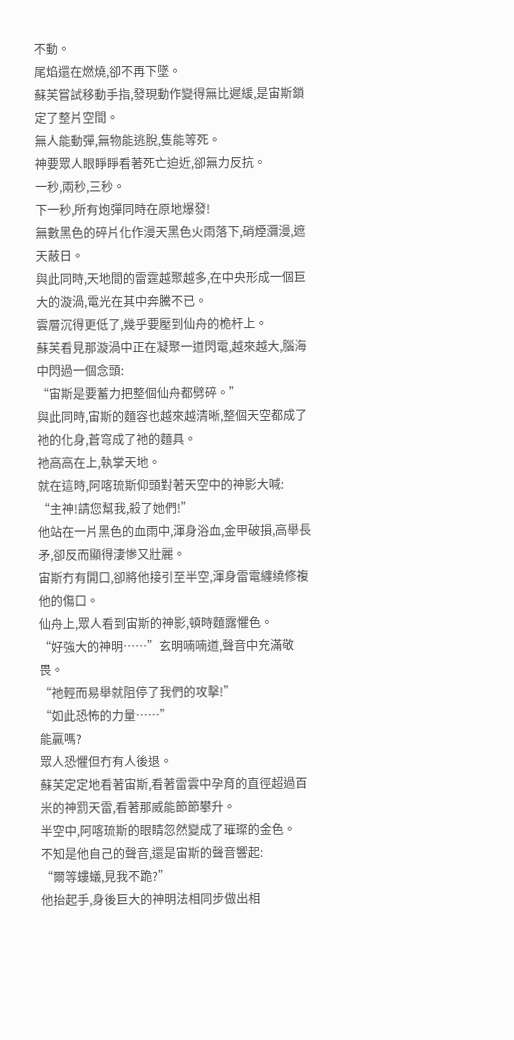不動。
尾焰還在燃燒,卻不再下墜。
蘇芙嘗試移動手指,發現動作變得無比遲緩,是宙斯鎖定了整片空間。
無人能動彈,無物能逃脫,隻能等死。
神要眾人眼睜睜看著死亡迫近,卻無力反抗。
一秒,兩秒,三秒。
下一秒,所有炮彈同時在原地爆發!
無數黑色的碎片化作漫天黑色火雨落下,硝煙瀰漫,遮天蔽日。
與此同時,天地間的雷霆越聚越多,在中央形成一個巨大的漩渦,電光在其中奔騰不已。
雲層沉得更低了,幾乎要壓到仙舟的桅杆上。
蘇芙看見那漩渦中正在凝聚一道閃電,越來越大,腦海中閃過一個念頭:
“宙斯是要蓄力把整個仙舟都劈碎。”
與此同時,宙斯的麵容也越來越清晰,整個天空都成了祂的化身,蒼穹成了祂的麵具。
祂高高在上,執掌天地。
就在這時,阿喀琉斯仰頭對著天空中的神影大喊:
“主神!請您幫我,殺了她們!”
他站在一片黑色的血雨中,渾身浴血,金甲破損,高舉長矛,卻反而顯得淒慘又壯麗。
宙斯冇有開口,卻將他接引至半空,渾身雷電纏繞修複他的傷口。
仙舟上,眾人看到宙斯的神影,頓時麵露懼色。
“好強大的神明……”玄明喃喃道,聲音中充滿敬畏。
“祂輕而易舉就阻停了我們的攻擊!”
“如此恐怖的力量……”
能贏嗎?
眾人恐懼但冇有人後退。
蘇芙定定地看著宙斯,看著雷雲中孕育的直徑超過百米的神罰天雷,看著那威能節節攀升。
半空中,阿喀琉斯的眼睛忽然變成了璀璨的金色。
不知是他自己的聲音,還是宙斯的聲音響起:
“爾等螻蟻,見我不跪?”
他抬起手,身後巨大的神明法相同步做出相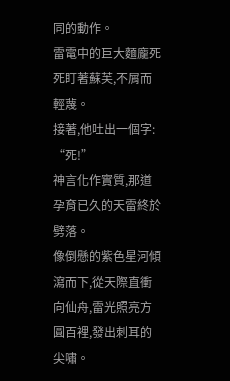同的動作。
雷電中的巨大麵龐死死盯著蘇芙,不屑而輕蔑。
接著,他吐出一個字:
“死!”
神言化作實質,那道孕育已久的天雷終於劈落。
像倒懸的紫色星河傾瀉而下,從天際直衝向仙舟,雷光照亮方圓百裡,發出刺耳的尖嘯。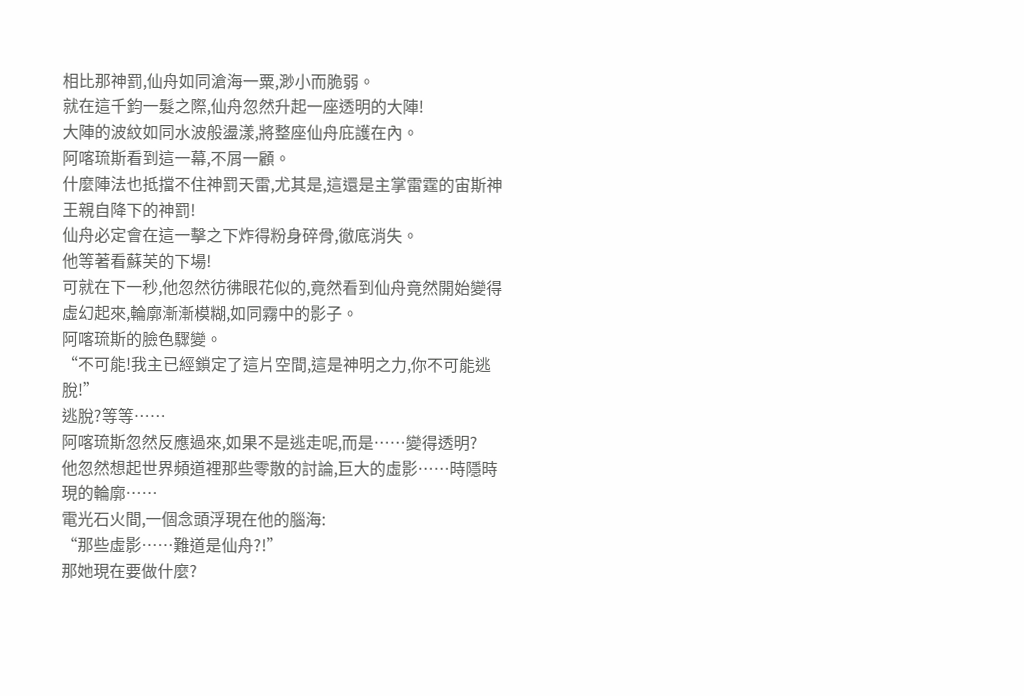相比那神罰,仙舟如同滄海一粟,渺小而脆弱。
就在這千鈞一髮之際,仙舟忽然升起一座透明的大陣!
大陣的波紋如同水波般盪漾,將整座仙舟庇護在內。
阿喀琉斯看到這一幕,不屑一顧。
什麼陣法也抵擋不住神罰天雷,尤其是,這還是主掌雷霆的宙斯神王親自降下的神罰!
仙舟必定會在這一擊之下炸得粉身碎骨,徹底消失。
他等著看蘇芙的下場!
可就在下一秒,他忽然彷彿眼花似的,竟然看到仙舟竟然開始變得虛幻起來,輪廓漸漸模糊,如同霧中的影子。
阿喀琉斯的臉色驟變。
“不可能!我主已經鎖定了這片空間,這是神明之力,你不可能逃脫!”
逃脫?等等……
阿喀琉斯忽然反應過來,如果不是逃走呢,而是……變得透明?
他忽然想起世界頻道裡那些零散的討論,巨大的虛影……時隱時現的輪廓……
電光石火間,一個念頭浮現在他的腦海:
“那些虛影……難道是仙舟?!”
那她現在要做什麼?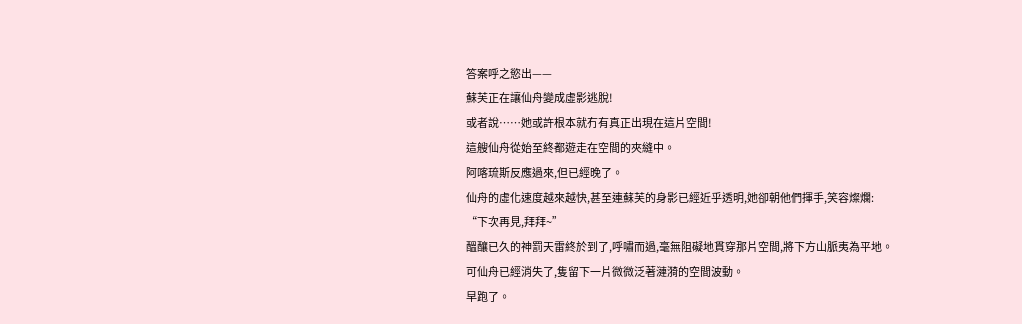答案呼之慾出——
蘇芙正在讓仙舟變成虛影逃脫!
或者說……她或許根本就冇有真正出現在這片空間!
這艘仙舟從始至終都遊走在空間的夾縫中。
阿喀琉斯反應過來,但已經晚了。
仙舟的虛化速度越來越快,甚至連蘇芙的身影已經近乎透明,她卻朝他們揮手,笑容燦爛:
“下次再見,拜拜~”
醞釀已久的神罰天雷終於到了,呼嘯而過,毫無阻礙地貫穿那片空間,將下方山脈夷為平地。
可仙舟已經消失了,隻留下一片微微泛著漣漪的空間波動。
早跑了。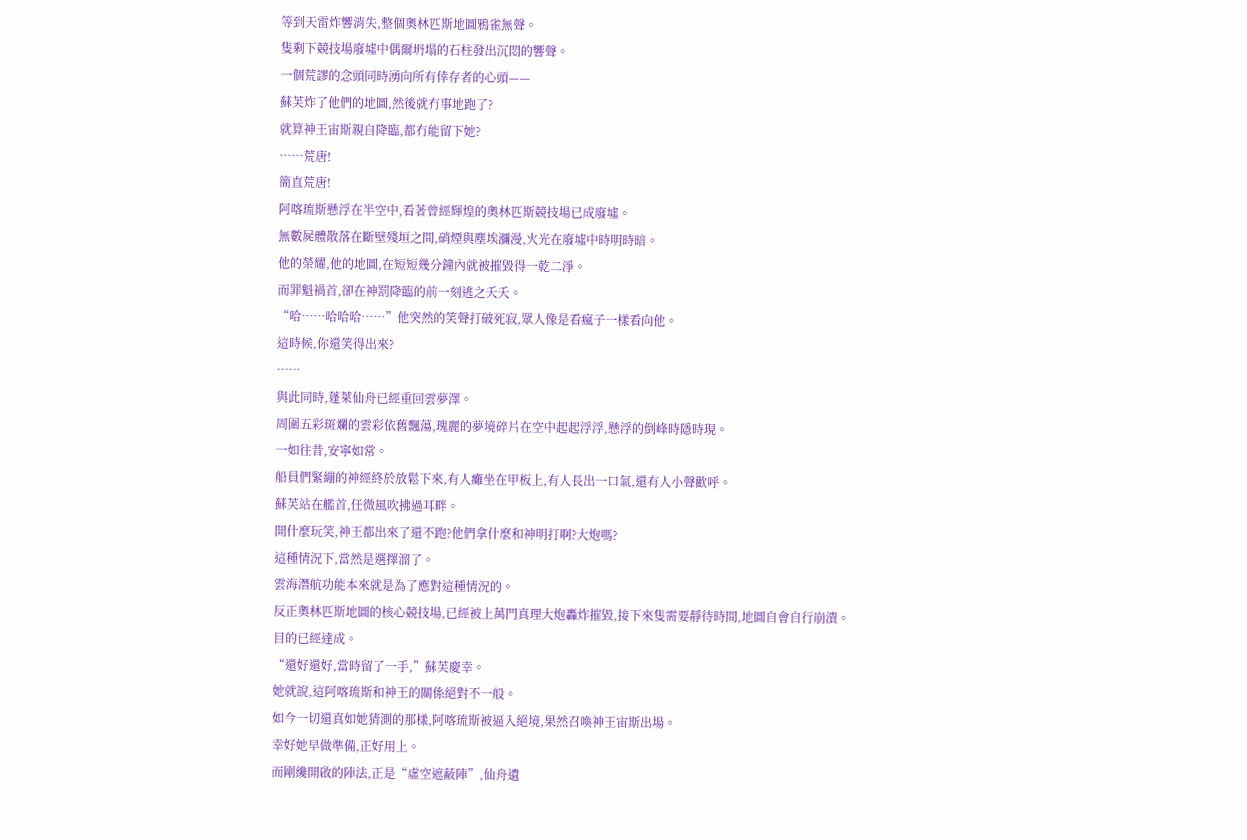等到天雷炸響消失,整個奧林匹斯地圖鴉雀無聲。
隻剩下競技場廢墟中偶爾坍塌的石柱發出沉悶的響聲。
一個荒謬的念頭同時湧向所有倖存者的心頭——
蘇芙炸了他們的地圖,然後就冇事地跑了?
就算神王宙斯親自降臨,都冇能留下她?
……荒唐!
簡直荒唐!
阿喀琉斯懸浮在半空中,看著曾經輝煌的奧林匹斯競技場已成廢墟。
無數屍體散落在斷壁殘垣之間,硝煙與塵埃瀰漫,火光在廢墟中時明時暗。
他的榮耀,他的地圖,在短短幾分鐘內就被摧毀得一乾二淨。
而罪魁禍首,卻在神罰降臨的前一刻逃之夭夭。
“哈……哈哈哈……”他突然的笑聲打破死寂,眾人像是看瘋子一樣看向他。
這時候,你還笑得出來?
……
與此同時,蓬萊仙舟已經重回雲夢澤。
周圍五彩斑斕的雲彩依舊飄蕩,瑰麗的夢境碎片在空中起起浮浮,懸浮的倒峰時隱時現。
一如往昔,安寧如常。
船員們緊繃的神經終於放鬆下來,有人癱坐在甲板上,有人長出一口氣,還有人小聲歡呼。
蘇芙站在艦首,任微風吹拂過耳畔。
開什麼玩笑,神王都出來了還不跑?他們拿什麼和神明打啊?大炮嗎?
這種情況下,當然是選擇溜了。
雲海潛航功能本來就是為了應對這種情況的。
反正奧林匹斯地圖的核心競技場,已經被上萬門真理大炮轟炸摧毀,接下來隻需要靜待時間,地圖自會自行崩潰。
目的已經達成。
“還好還好,當時留了一手,”蘇芙慶幸。
她就說,這阿喀琉斯和神王的關係絕對不一般。
如今一切還真如她猜測的那樣,阿喀琉斯被逼入絕境,果然召喚神王宙斯出場。
幸好她早做準備,正好用上。
而剛纔開啟的陣法,正是“虛空遮蔽陣”,仙舟遺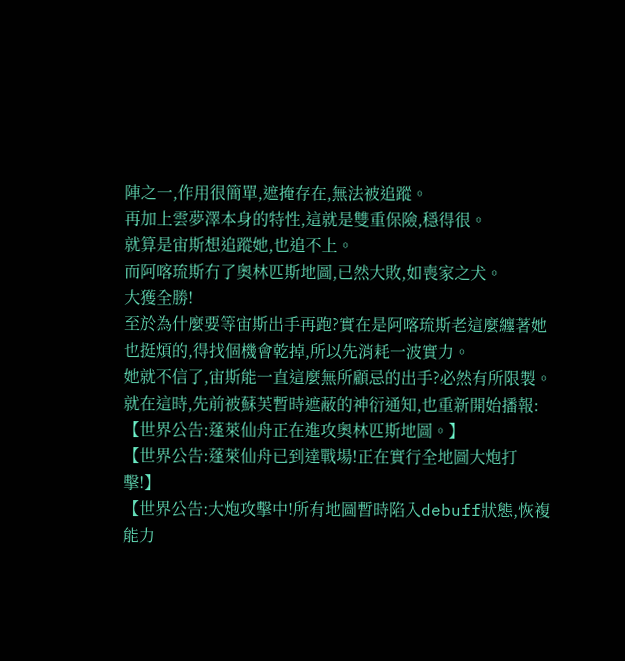陣之一,作用很簡單,遮掩存在,無法被追蹤。
再加上雲夢澤本身的特性,這就是雙重保險,穩得很。
就算是宙斯想追蹤她,也追不上。
而阿喀琉斯冇了奧林匹斯地圖,已然大敗,如喪家之犬。
大獲全勝!
至於為什麼要等宙斯出手再跑?實在是阿喀琉斯老這麼纏著她也挺煩的,得找個機會乾掉,所以先消耗一波實力。
她就不信了,宙斯能一直這麼無所顧忌的出手?必然有所限製。
就在這時,先前被蘇芙暫時遮蔽的神衍通知,也重新開始播報:
【世界公告:蓬萊仙舟正在進攻奧林匹斯地圖。】
【世界公告:蓬萊仙舟已到達戰場!正在實行全地圖大炮打擊!】
【世界公告:大炮攻擊中!所有地圖暫時陷入debuff狀態,恢複能力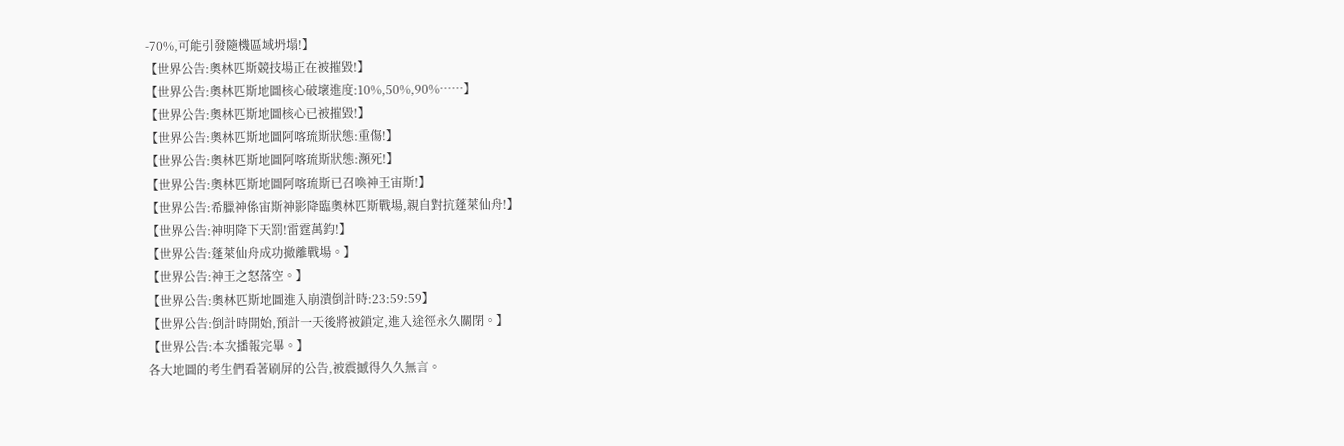-70%,可能引發隨機區域坍塌!】
【世界公告:奧林匹斯競技場正在被摧毀!】
【世界公告:奧林匹斯地圖核心破壞進度:10%,50%,90%……】
【世界公告:奧林匹斯地圖核心已被摧毀!】
【世界公告:奧林匹斯地圖阿喀琉斯狀態:重傷!】
【世界公告:奧林匹斯地圖阿喀琉斯狀態:瀕死!】
【世界公告:奧林匹斯地圖阿喀琉斯已召喚神王宙斯!】
【世界公告:希臘神係宙斯神影降臨奧林匹斯戰場,親自對抗蓬萊仙舟!】
【世界公告:神明降下天罰!雷霆萬鈞!】
【世界公告:蓬萊仙舟成功撤離戰場。】
【世界公告:神王之怒落空。】
【世界公告:奧林匹斯地圖進入崩潰倒計時:23:59:59】
【世界公告:倒計時開始,預計一天後將被鎖定,進入途徑永久關閉。】
【世界公告:本次播報完畢。】
各大地圖的考生們看著刷屏的公告,被震撼得久久無言。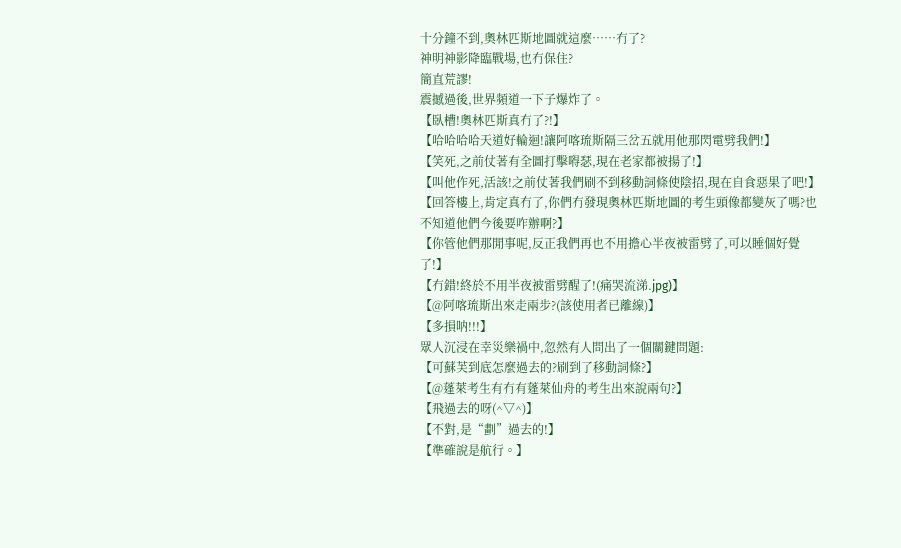十分鐘不到,奧林匹斯地圖就這麼……冇了?
神明神影降臨戰場,也冇保住?
簡直荒謬!
震撼過後,世界頻道一下子爆炸了。
【臥槽!奧林匹斯真冇了?!】
【哈哈哈哈天道好輪迴!讓阿喀琉斯隔三岔五就用他那閃電劈我們!】
【笑死,之前仗著有全圖打擊嘚瑟,現在老家都被揚了!】
【叫他作死,活該!之前仗著我們刷不到移動詞條使陰招,現在自食惡果了吧!】
【回答樓上,肯定真冇了,你們冇發現奧林匹斯地圖的考生頭像都變灰了嗎?也不知道他們今後要咋辦啊?】
【你管他們那閒事呢,反正我們再也不用擔心半夜被雷劈了,可以睡個好覺了!】
【冇錯!終於不用半夜被雷劈醒了!(痛哭流涕.jpg)】
【@阿喀琉斯出來走兩步?(該使用者已離線)】
【多損呐!!!】
眾人沉浸在幸災樂禍中,忽然有人問出了一個關鍵問題:
【可蘇芙到底怎麼過去的?刷到了移動詞條?】
【@蓬萊考生有冇有蓬萊仙舟的考生出來說兩句?】
【飛過去的呀(^▽^)】
【不對,是“劃”過去的!】
【準確說是航行。】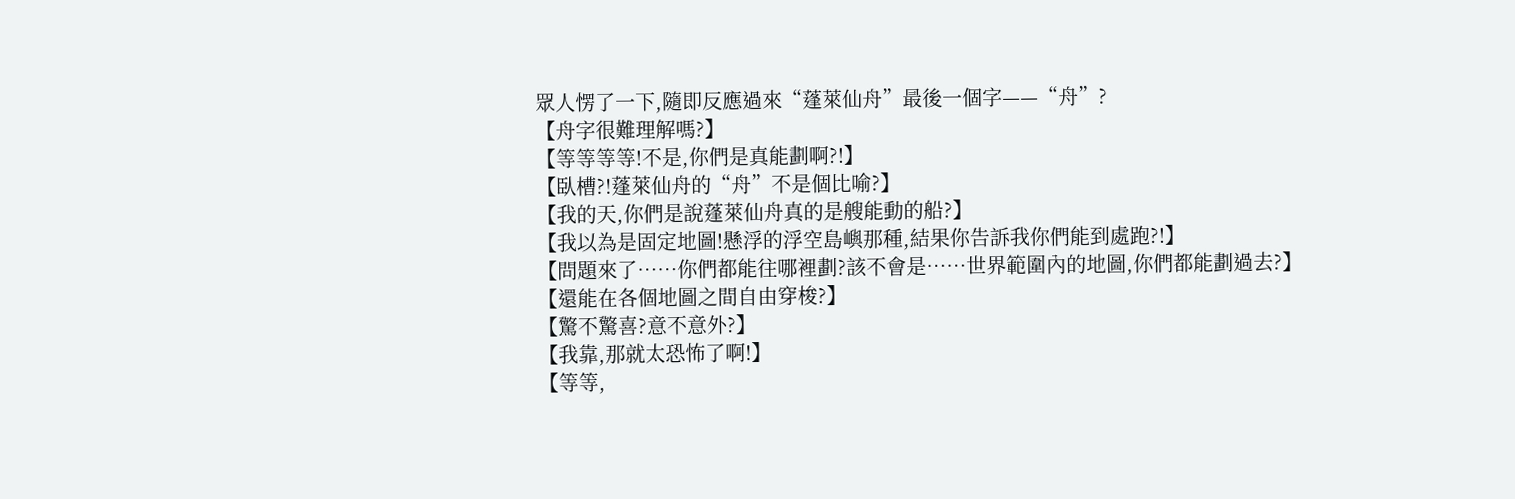眾人愣了一下,隨即反應過來“蓬萊仙舟”最後一個字——“舟”?
【舟字很難理解嗎?】
【等等等等!不是,你們是真能劃啊?!】
【臥槽?!蓬萊仙舟的“舟”不是個比喻?】
【我的天,你們是說蓬萊仙舟真的是艘能動的船?】
【我以為是固定地圖!懸浮的浮空島嶼那種,結果你告訴我你們能到處跑?!】
【問題來了……你們都能往哪裡劃?該不會是……世界範圍內的地圖,你們都能劃過去?】
【還能在各個地圖之間自由穿梭?】
【驚不驚喜?意不意外?】
【我靠,那就太恐怖了啊!】
【等等,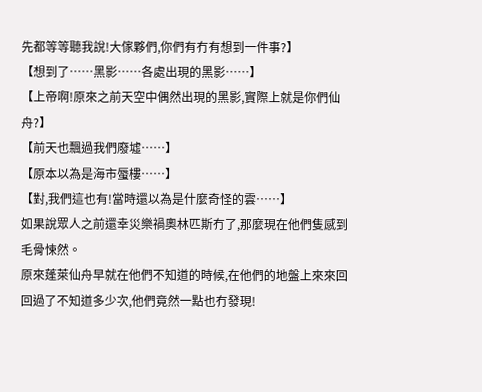先都等等聽我說!大傢夥們,你們有冇有想到一件事?】
【想到了……黑影……各處出現的黑影……】
【上帝啊!原來之前天空中偶然出現的黑影,實際上就是你們仙舟?】
【前天也飄過我們廢墟……】
【原本以為是海市蜃樓……】
【對,我們這也有!當時還以為是什麼奇怪的雲……】
如果說眾人之前還幸災樂禍奧林匹斯冇了,那麼現在他們隻感到毛骨悚然。
原來蓬萊仙舟早就在他們不知道的時候,在他們的地盤上來來回回過了不知道多少次,他們竟然一點也冇發現!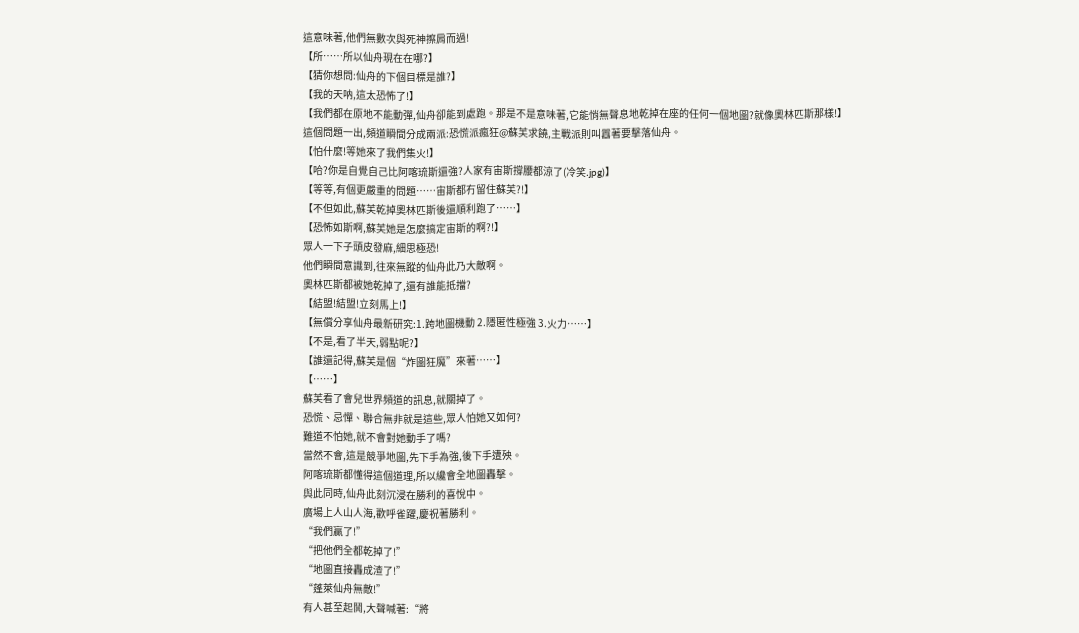這意味著,他們無數次與死神擦肩而過!
【所……所以仙舟現在在哪?】
【猜你想問:仙舟的下個目標是誰?】
【我的天呐,這太恐怖了!】
【我們都在原地不能動彈,仙舟卻能到處跑。那是不是意味著,它能悄無聲息地乾掉在座的任何一個地圖?就像奧林匹斯那樣!】
這個問題一出,頻道瞬間分成兩派:恐慌派瘋狂@蘇芙求饒,主戰派則叫囂著要擊落仙舟。
【怕什麼!等她來了我們集火!】
【哈?你是自覺自己比阿喀琉斯還強?人家有宙斯撐腰都涼了(冷笑.jpg)】
【等等,有個更嚴重的問題……宙斯都冇留住蘇芙?!】
【不但如此,蘇芙乾掉奧林匹斯後還順利跑了……】
【恐怖如斯啊,蘇芙她是怎麼搞定宙斯的啊?!】
眾人一下子頭皮發麻,細思極恐!
他們瞬間意識到,往來無蹤的仙舟此乃大敵啊。
奧林匹斯都被她乾掉了,還有誰能抵擋?
【結盟!結盟!立刻馬上!】
【無償分享仙舟最新研究:1.跨地圖機動 2.隱匿性極強 3.火力……】
【不是,看了半天,弱點呢?】
【誰還記得,蘇芙是個“炸圖狂魔”來著……】
【……】
蘇芙看了會兒世界頻道的訊息,就關掉了。
恐慌、忌憚、聯合無非就是這些,眾人怕她又如何?
難道不怕她,就不會對她動手了嗎?
當然不會,這是競爭地圖,先下手為強,後下手遭殃。
阿喀琉斯都懂得這個道理,所以纔會全地圖轟擊。
與此同時,仙舟此刻沉浸在勝利的喜悅中。
廣場上人山人海,歡呼雀躍,慶祝著勝利。
“我們贏了!”
“把他們全都乾掉了!”
“地圖直接轟成渣了!”
“蓬萊仙舟無敵!”
有人甚至起鬨,大聲喊著:“將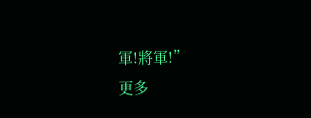軍!將軍!”
更多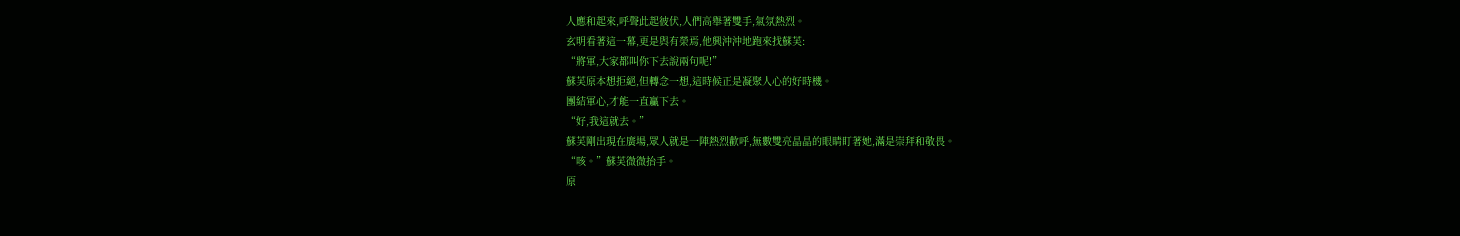人應和起來,呼聲此起彼伏,人們高舉著雙手,氣氛熱烈。
玄明看著這一幕,更是與有榮焉,他興沖沖地跑來找蘇芙:
“將軍,大家都叫你下去說兩句呢!”
蘇芙原本想拒絕,但轉念一想,這時候正是凝聚人心的好時機。
團結軍心,才能一直贏下去。
“好,我這就去。”
蘇芙剛出現在廣場,眾人就是一陣熱烈歡呼,無數雙亮晶晶的眼睛盯著她,滿是崇拜和敬畏。
“咳。”蘇芙微微抬手。
原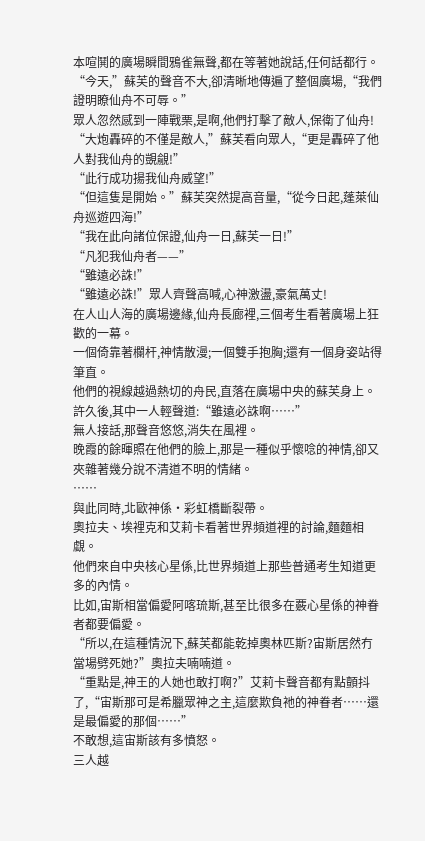本喧鬨的廣場瞬間鴉雀無聲,都在等著她說話,任何話都行。
“今天,”蘇芙的聲音不大,卻清晰地傳遍了整個廣場,“我們證明瞭仙舟不可辱。”
眾人忽然感到一陣戰栗,是啊,他們打擊了敵人,保衛了仙舟!
“大炮轟碎的不僅是敵人,”蘇芙看向眾人,“更是轟碎了他人對我仙舟的覬覦!”
“此行成功揚我仙舟威望!”
“但這隻是開始。”蘇芙突然提高音量,“從今日起,蓬萊仙舟巡遊四海!”
“我在此向諸位保證,仙舟一日,蘇芙一日!”
“凡犯我仙舟者——”
“雖遠必誅!”
“雖遠必誅!”眾人齊聲高喊,心神激盪,豪氣萬丈!
在人山人海的廣場邊緣,仙舟長廊裡,三個考生看著廣場上狂歡的一幕。
一個倚靠著欄杆,神情散漫;一個雙手抱胸;還有一個身姿站得筆直。
他們的視線越過熱切的舟民,直落在廣場中央的蘇芙身上。
許久後,其中一人輕聲道:“雖遠必誅啊……”
無人接話,那聲音悠悠,消失在風裡。
晚霞的餘暉照在他們的臉上,那是一種似乎懷唸的神情,卻又夾雜著幾分說不清道不明的情緒。
……
與此同時,北歐神係·彩虹橋斷裂帶。
奧拉夫、埃裡克和艾莉卡看著世界頻道裡的討論,麵麵相覷。
他們來自中央核心星係,比世界頻道上那些普通考生知道更多的內情。
比如,宙斯相當偏愛阿喀琉斯,甚至比很多在覈心星係的神眷者都要偏愛。
“所以,在這種情況下,蘇芙都能乾掉奧林匹斯?宙斯居然冇當場劈死她?”奧拉夫喃喃道。
“重點是,神王的人她也敢打啊?”艾莉卡聲音都有點顫抖了,“宙斯那可是希臘眾神之主,這麼欺負祂的神眷者……還是最偏愛的那個……”
不敢想,這宙斯該有多憤怒。
三人越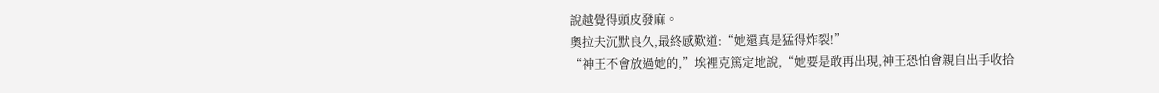說越覺得頭皮發麻。
奧拉夫沉默良久,最終感歎道:“她還真是猛得炸裂!”
“神王不會放過她的,”埃裡克篤定地說,“她要是敢再出現,神王恐怕會親自出手收拾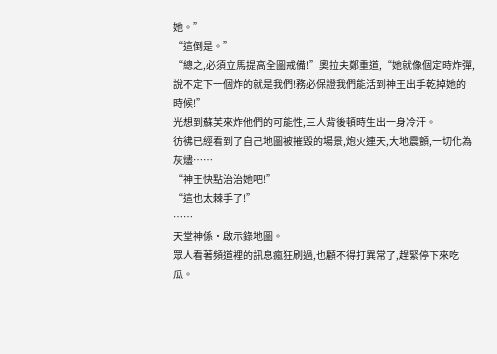她。”
“這倒是。”
“總之,必須立馬提高全圖戒備!”奧拉夫鄭重道,“她就像個定時炸彈,說不定下一個炸的就是我們!務必保證我們能活到神王出手乾掉她的時候!”
光想到蘇芙來炸他們的可能性,三人背後頓時生出一身冷汗。
彷彿已經看到了自己地圖被摧毀的場景,炮火連天,大地震顫,一切化為灰燼……
“神王快點治治她吧!”
“這也太棘手了!”
……
天堂神係·啟示錄地圖。
眾人看著頻道裡的訊息瘋狂刷過,也顧不得打異常了,趕緊停下來吃瓜。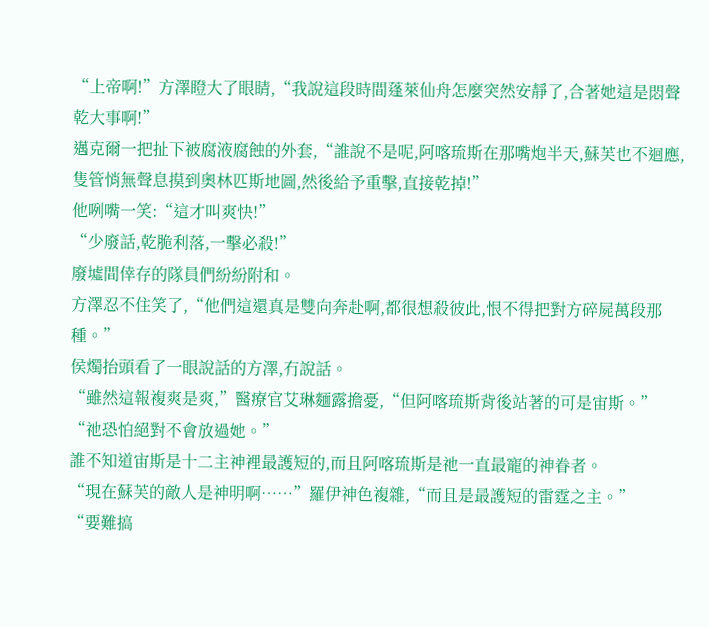“上帝啊!”方澤瞪大了眼睛,“我說這段時間蓬萊仙舟怎麼突然安靜了,合著她這是悶聲乾大事啊!”
邁克爾一把扯下被腐液腐蝕的外套,“誰說不是呢,阿喀琉斯在那嘴炮半天,蘇芙也不迴應,隻管悄無聲息摸到奧林匹斯地圖,然後給予重擊,直接乾掉!”
他咧嘴一笑:“這才叫爽快!”
“少廢話,乾脆利落,一擊必殺!”
廢墟間倖存的隊員們紛紛附和。
方澤忍不住笑了,“他們這還真是雙向奔赴啊,都很想殺彼此,恨不得把對方碎屍萬段那種。”
侯燭抬頭看了一眼說話的方澤,冇說話。
“雖然這報複爽是爽,”醫療官艾琳麵露擔憂,“但阿喀琉斯背後站著的可是宙斯。”
“祂恐怕絕對不會放過她。”
誰不知道宙斯是十二主神裡最護短的,而且阿喀琉斯是祂一直最寵的神眷者。
“現在蘇芙的敵人是神明啊……”羅伊神色複雜,“而且是最護短的雷霆之主。”
“要難搞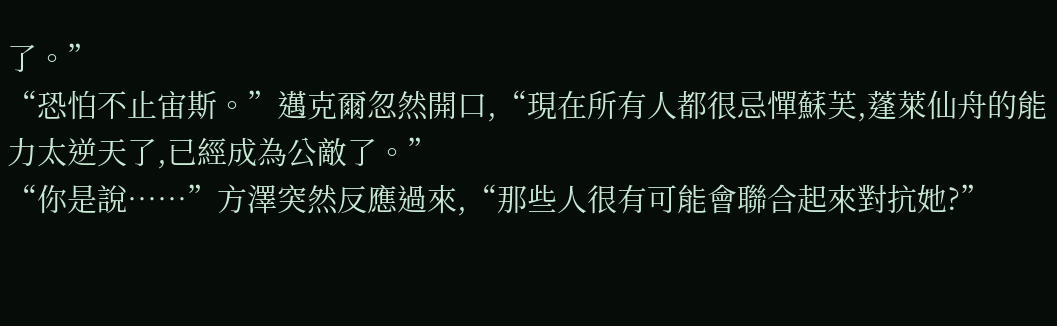了。”
“恐怕不止宙斯。”邁克爾忽然開口,“現在所有人都很忌憚蘇芙,蓬萊仙舟的能力太逆天了,已經成為公敵了。”
“你是說……”方澤突然反應過來,“那些人很有可能會聯合起來對抗她?”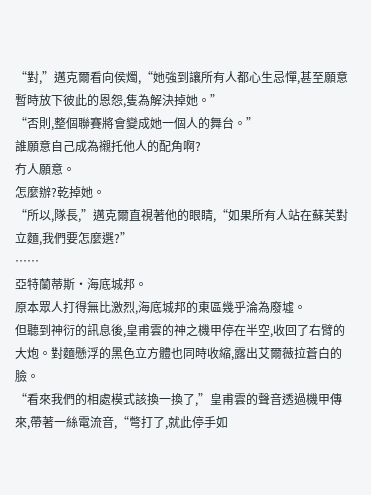“對,”邁克爾看向侯燭,“她強到讓所有人都心生忌憚,甚至願意暫時放下彼此的恩怨,隻為解決掉她。”
“否則,整個聯賽將會變成她一個人的舞台。”
誰願意自己成為襯托他人的配角啊?
冇人願意。
怎麼辦?乾掉她。
“所以,隊長,”邁克爾直視著他的眼睛,“如果所有人站在蘇芙對立麵,我們要怎麼選?”
……
亞特蘭蒂斯·海底城邦。
原本眾人打得無比激烈,海底城邦的東區幾乎淪為廢墟。
但聽到神衍的訊息後,皇甫雲的神之機甲停在半空,收回了右臂的大炮。對麵懸浮的黑色立方體也同時收縮,露出艾爾薇拉蒼白的臉。
“看來我們的相處模式該換一換了,”皇甫雲的聲音透過機甲傳來,帶著一絲電流音,“彆打了,就此停手如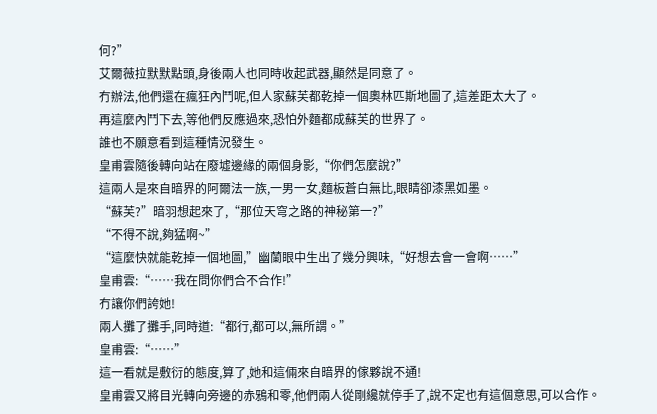何?”
艾爾薇拉默默點頭,身後兩人也同時收起武器,顯然是同意了。
冇辦法,他們還在瘋狂內鬥呢,但人家蘇芙都乾掉一個奧林匹斯地圖了,這差距太大了。
再這麼內鬥下去,等他們反應過來,恐怕外麵都成蘇芙的世界了。
誰也不願意看到這種情況發生。
皇甫雲隨後轉向站在廢墟邊緣的兩個身影,“你們怎麼說?”
這兩人是來自暗界的阿爾法一族,一男一女,麵板蒼白無比,眼睛卻漆黑如墨。
“蘇芙?”暗羽想起來了,“那位天穹之路的神秘第一?”
“不得不說,夠猛啊~”
“這麼快就能乾掉一個地圖,”幽蘭眼中生出了幾分興味,“好想去會一會啊……”
皇甫雲:“……我在問你們合不合作!”
冇讓你們誇她!
兩人攤了攤手,同時道:“都行,都可以,無所謂。”
皇甫雲:“……”
這一看就是敷衍的態度,算了,她和這倆來自暗界的傢夥說不通!
皇甫雲又將目光轉向旁邊的赤鴉和零,他們兩人從剛纔就停手了,說不定也有這個意思,可以合作。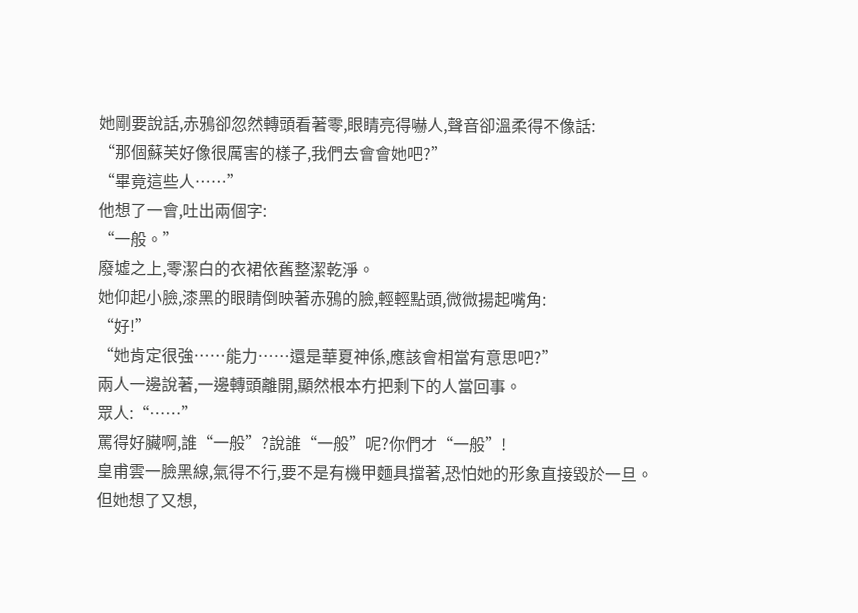她剛要說話,赤鴉卻忽然轉頭看著零,眼睛亮得嚇人,聲音卻溫柔得不像話:
“那個蘇芙好像很厲害的樣子,我們去會會她吧?”
“畢竟這些人……”
他想了一會,吐出兩個字:
“一般。”
廢墟之上,零潔白的衣裙依舊整潔乾淨。
她仰起小臉,漆黑的眼睛倒映著赤鴉的臉,輕輕點頭,微微揚起嘴角:
“好!”
“她肯定很強……能力……還是華夏神係,應該會相當有意思吧?”
兩人一邊說著,一邊轉頭離開,顯然根本冇把剩下的人當回事。
眾人:“……”
罵得好臟啊,誰“一般”?說誰“一般”呢?你們才“一般”!
皇甫雲一臉黑線,氣得不行,要不是有機甲麵具擋著,恐怕她的形象直接毀於一旦。
但她想了又想,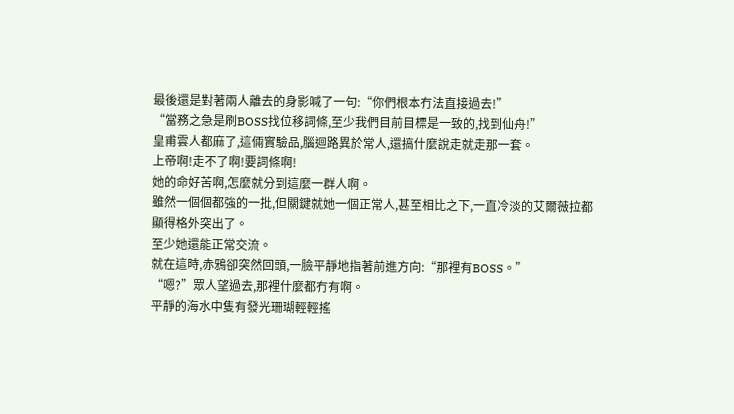最後還是對著兩人離去的身影喊了一句:“你們根本冇法直接過去!”
“當務之急是刷BOSS找位移詞條,至少我們目前目標是一致的,找到仙舟!”
皇甫雲人都麻了,這倆實驗品,腦迴路異於常人,還搞什麼說走就走那一套。
上帝啊!走不了啊!要詞條啊!
她的命好苦啊,怎麼就分到這麼一群人啊。
雖然一個個都強的一批,但關鍵就她一個正常人,甚至相比之下,一直冷淡的艾爾薇拉都顯得格外突出了。
至少她還能正常交流。
就在這時,赤鴉卻突然回頭,一臉平靜地指著前進方向:“那裡有BOSS。”
“嗯?”眾人望過去,那裡什麼都冇有啊。
平靜的海水中隻有發光珊瑚輕輕搖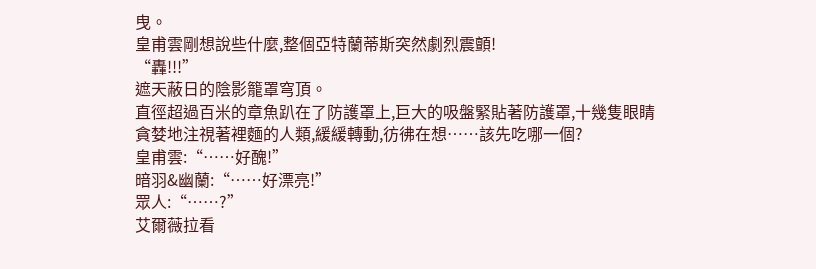曳。
皇甫雲剛想說些什麼,整個亞特蘭蒂斯突然劇烈震顫!
“轟!!!”
遮天蔽日的陰影籠罩穹頂。
直徑超過百米的章魚趴在了防護罩上,巨大的吸盤緊貼著防護罩,十幾隻眼睛貪婪地注視著裡麵的人類,緩緩轉動,彷彿在想……該先吃哪一個?
皇甫雲:“……好醜!”
暗羽&幽蘭:“……好漂亮!”
眾人:“……?”
艾爾薇拉看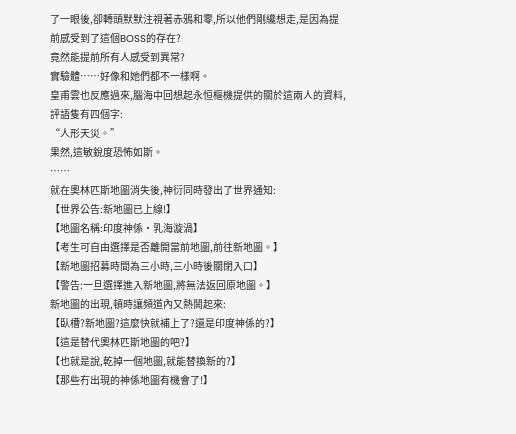了一眼後,卻轉頭默默注視著赤鴉和零,所以他們剛纔想走,是因為提前感受到了這個BOSS的存在?
竟然能提前所有人感受到異常?
實驗體……好像和她們都不一樣啊。
皇甫雲也反應過來,腦海中回想起永恒樞機提供的關於這兩人的資料,評語隻有四個字:
“人形天災。”
果然,這敏銳度恐怖如斯。
……
就在奧林匹斯地圖消失後,神衍同時發出了世界通知:
【世界公告:新地圖已上線!】
【地圖名稱:印度神係·乳海漩渦】
【考生可自由選擇是否離開當前地圖,前往新地圖。】
【新地圖招募時間為三小時,三小時後關閉入口】
【警告:一旦選擇進入新地圖,將無法返回原地圖。】
新地圖的出現,頓時讓頻道內又熱鬨起來:
【臥槽?新地圖?這麼快就補上了?還是印度神係的?】
【這是替代奧林匹斯地圖的吧?】
【也就是說,乾掉一個地圖,就能替換新的?】
【那些冇出現的神係地圖有機會了!】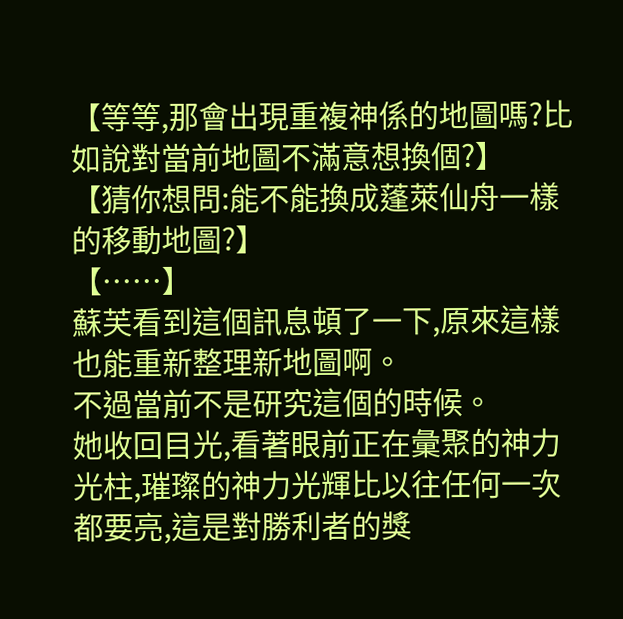【等等,那會出現重複神係的地圖嗎?比如說對當前地圖不滿意想換個?】
【猜你想問:能不能換成蓬萊仙舟一樣的移動地圖?】
【……】
蘇芙看到這個訊息頓了一下,原來這樣也能重新整理新地圖啊。
不過當前不是研究這個的時候。
她收回目光,看著眼前正在彙聚的神力光柱,璀璨的神力光輝比以往任何一次都要亮,這是對勝利者的獎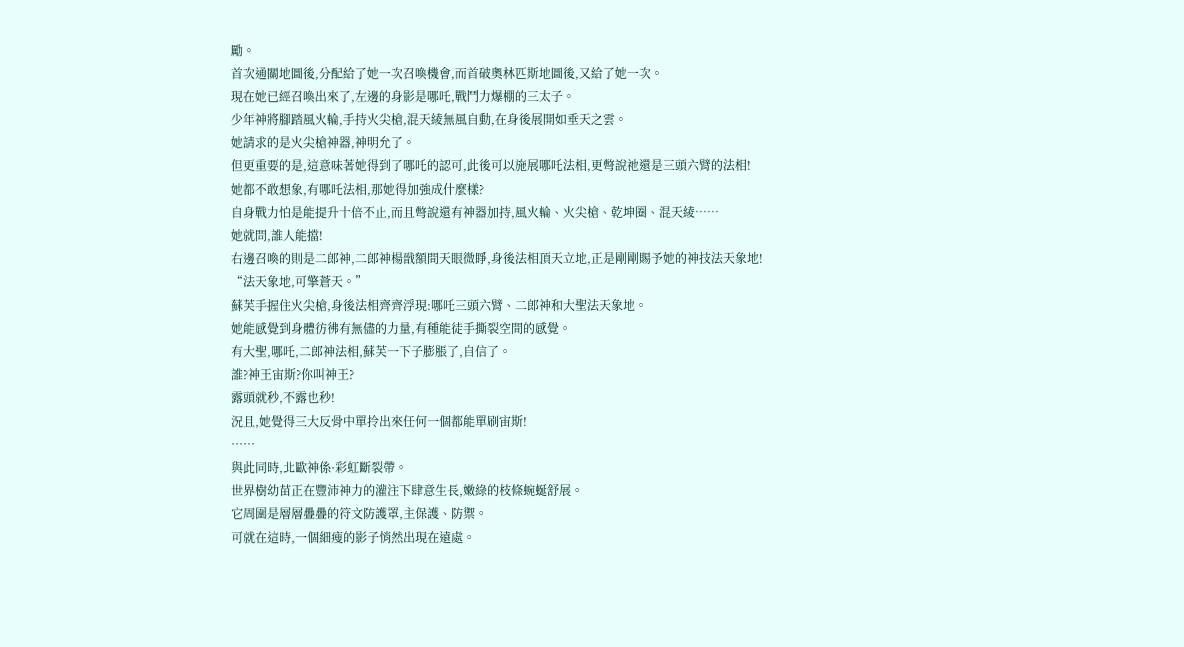勵。
首次通關地圖後,分配給了她一次召喚機會,而首破奧林匹斯地圖後,又給了她一次。
現在她已經召喚出來了,左邊的身影是哪吒,戰鬥力爆棚的三太子。
少年神將腳踏風火輪,手持火尖槍,混天綾無風自動,在身後展開如垂天之雲。
她請求的是火尖槍神器,神明允了。
但更重要的是,這意味著她得到了哪吒的認可,此後可以施展哪吒法相,更彆說祂還是三頭六臂的法相!
她都不敢想象,有哪吒法相,那她得加強成什麼樣?
自身戰力怕是能提升十倍不止,而且彆說還有神器加持,風火輪、火尖槍、乾坤圈、混天綾……
她就問,誰人能擋!
右邊召喚的則是二郎神,二郎神楊戩額間天眼微睜,身後法相頂天立地,正是剛剛賜予她的神技法天象地!
“法天象地,可擎蒼天。”
蘇芙手握住火尖槍,身後法相齊齊浮現:哪吒三頭六臂、二郎神和大聖法天象地。
她能感覺到身體彷彿有無儘的力量,有種能徒手撕裂空間的感覺。
有大聖,哪吒,二郎神法相,蘇芙一下子膨脹了,自信了。
誰?神王宙斯?你叫神王?
露頭就秒,不露也秒!
況且,她覺得三大反骨中單拎出來任何一個都能單刷宙斯!
……
與此同時,北歐神係·彩虹斷裂帶。
世界樹幼苗正在豐沛神力的灌注下肆意生長,嫩綠的枝條蜿蜒舒展。
它周圍是層層疊疊的符文防護罩,主保護、防禦。
可就在這時,一個細瘦的影子悄然出現在遠處。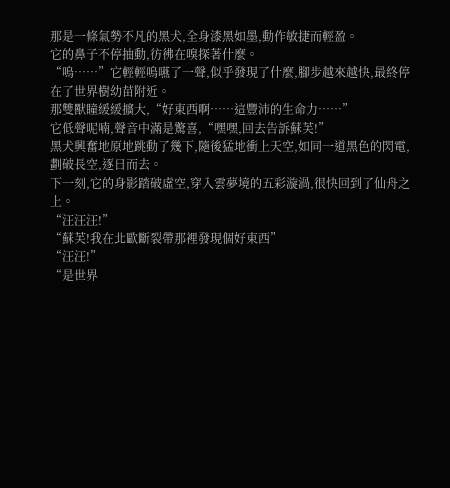那是一條氣勢不凡的黑犬,全身漆黑如墨,動作敏捷而輕盈。
它的鼻子不停抽動,彷彿在嗅探著什麼。
“嗚……”它輕輕嗚嚥了一聲,似乎發現了什麼,腳步越來越快,最終停在了世界樹幼苗附近。
那雙獸瞳緩緩擴大,“好東西啊……這豐沛的生命力……”
它低聲呢喃,聲音中滿是驚喜,“嘿嘿,回去告訴蘇芙!”
黑犬興奮地原地跳動了幾下,隨後猛地衝上天空,如同一道黑色的閃電,劃破長空,逐日而去。
下一刻,它的身影踏破虛空,穿入雲夢境的五彩漩渦,很快回到了仙舟之上。
“汪汪汪!”
“蘇芙!我在北歐斷裂帶那裡發現個好東西”
“汪汪!”
“是世界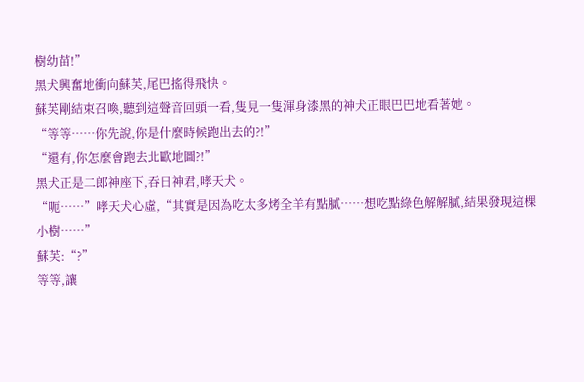樹幼苗!”
黑犬興奮地衝向蘇芙,尾巴搖得飛快。
蘇芙剛結束召喚,聽到這聲音回頭一看,隻見一隻渾身漆黑的神犬正眼巴巴地看著她。
“等等……你先說,你是什麼時候跑出去的?!”
“還有,你怎麼會跑去北歐地圖?!”
黑犬正是二郎神座下,吞日神君,哮天犬。
“呃……”哮天犬心虛,“其實是因為吃太多烤全羊有點膩……想吃點綠色解解膩,結果發現這棵小樹……”
蘇芙:“?”
等等,讓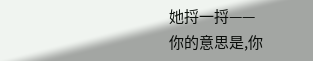她捋一捋——
你的意思是,你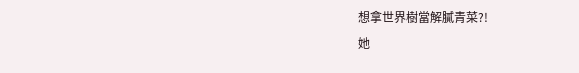想拿世界樹當解膩青菜?!
她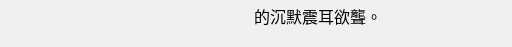的沉默震耳欲聾。